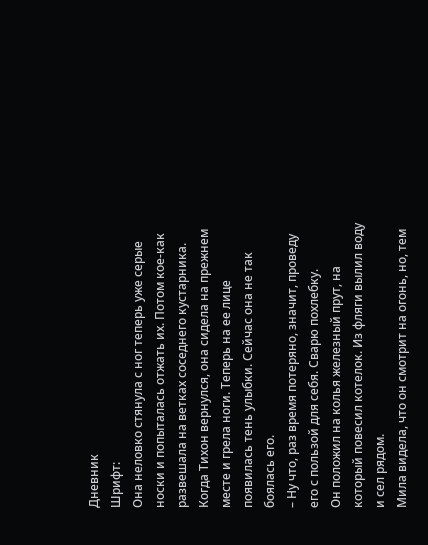Дневник
Шрифт:
Она неловко стянула с ног теперь уже серые носки и попыталась отжать их. Потом кое-как развешала на ветках соседнего кустарника.
Когда Тихон вернулся, она сидела на прежнем месте и грела ноги. Теперь на ее лице появилась тень улыбки. Сейчас она не так боялась его.
– Ну что, раз время потеряно, значит, проведу его с пользой для себя. Сварю похлебку.
Он положил на колья железный прут, на который повесил котелок. Из фляги вылил воду и сел рядом.
Мила видела, что он смотрит на огонь, но, тем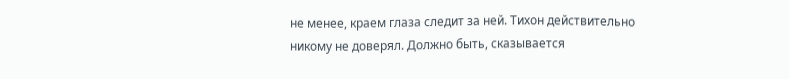не менее, краем глаза следит за ней. Тихон действительно никому не доверял. Должно быть, сказывается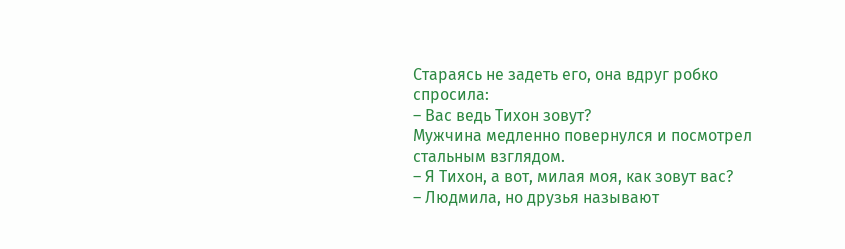Стараясь не задеть его, она вдруг робко спросила:
– Вас ведь Тихон зовут?
Мужчина медленно повернулся и посмотрел стальным взглядом.
– Я Тихон, а вот, милая моя, как зовут вас?
– Людмила, но друзья называют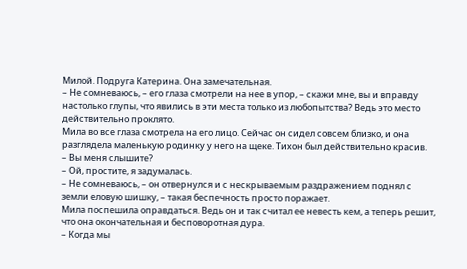Милой. Подруга Катерина. Она замечательная.
– Не сомневаюсь, – его глаза смотрели на нее в упор, – скажи мне, вы и вправду настолько глупы, что явились в эти места только из любопытства? Ведь это место действительно проклято.
Мила во все глаза смотрела на его лицо. Сейчас он сидел совсем близко, и она разглядела маленькую родинку у него на щеке. Тихон был действительно красив.
– Вы меня слышите?
– Ой, простите, я задумалась.
– Не сомневаюсь, – он отвернулся и с нескрываемым раздражением поднял с земли еловую шишку, – такая беспечность просто поражает.
Мила поспешила оправдаться. Ведь он и так считал ее невесть кем, а теперь решит, что она окончательная и бесповоротная дура.
– Когда мы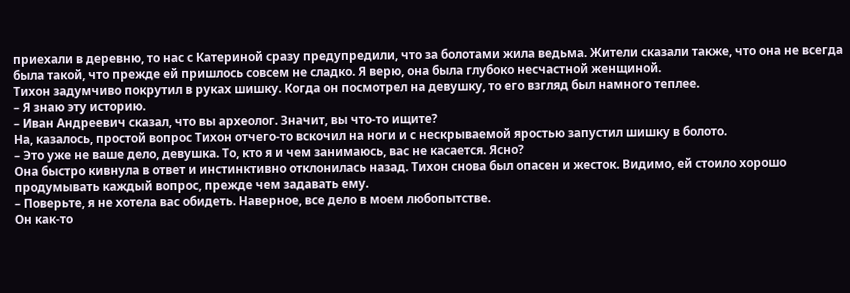приехали в деревню, то нас с Катериной сразу предупредили, что за болотами жила ведьма. Жители сказали также, что она не всегда была такой, что прежде ей пришлось совсем не сладко. Я верю, она была глубоко несчастной женщиной.
Тихон задумчиво покрутил в руках шишку. Когда он посмотрел на девушку, то его взгляд был намного теплее.
– Я знаю эту историю.
– Иван Андреевич сказал, что вы археолог. Значит, вы что-то ищите?
На, казалось, простой вопрос Тихон отчего-то вскочил на ноги и с нескрываемой яростью запустил шишку в болото.
– Это уже не ваше дело, девушка. То, кто я и чем занимаюсь, вас не касается. Ясно?
Она быстро кивнула в ответ и инстинктивно отклонилась назад. Тихон снова был опасен и жесток. Видимо, ей стоило хорошо продумывать каждый вопрос, прежде чем задавать ему.
– Поверьте, я не хотела вас обидеть. Наверное, все дело в моем любопытстве.
Он как-то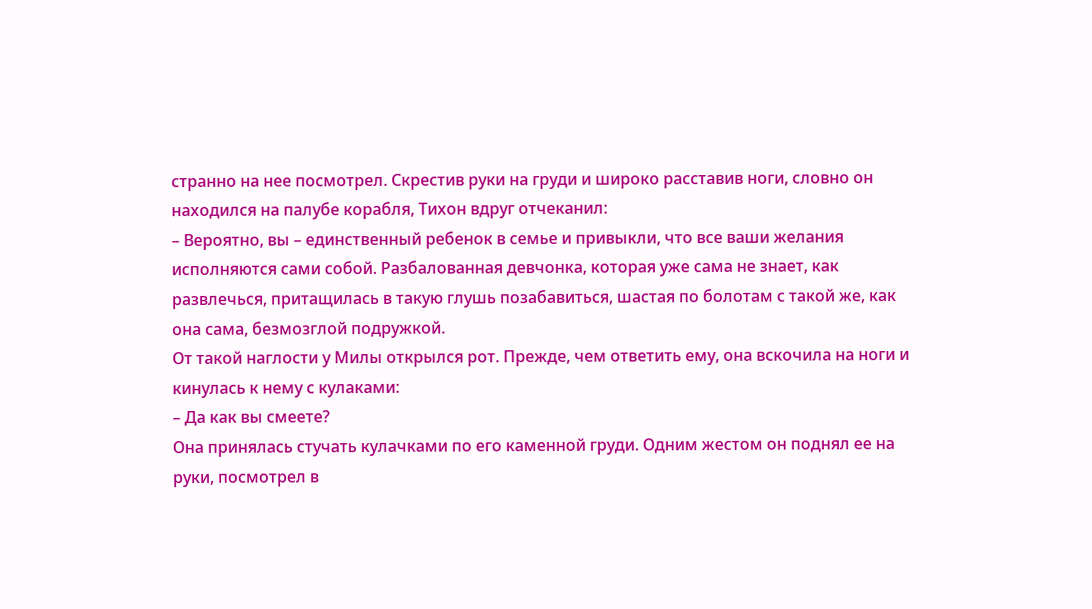странно на нее посмотрел. Скрестив руки на груди и широко расставив ноги, словно он находился на палубе корабля, Тихон вдруг отчеканил:
– Вероятно, вы – единственный ребенок в семье и привыкли, что все ваши желания исполняются сами собой. Разбалованная девчонка, которая уже сама не знает, как развлечься, притащилась в такую глушь позабавиться, шастая по болотам с такой же, как она сама, безмозглой подружкой.
От такой наглости у Милы открылся рот. Прежде, чем ответить ему, она вскочила на ноги и кинулась к нему с кулаками:
– Да как вы смеете?
Она принялась стучать кулачками по его каменной груди. Одним жестом он поднял ее на руки, посмотрел в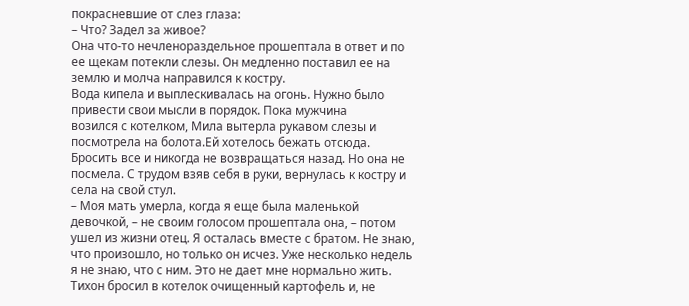покрасневшие от слез глаза:
– Что? Задел за живое?
Она что-то нечленораздельное прошептала в ответ и по ее щекам потекли слезы. Он медленно поставил ее на землю и молча направился к костру.
Вода кипела и выплескивалась на огонь. Нужно было привести свои мысли в порядок. Пока мужчина
возился с котелком, Мила вытерла рукавом слезы и посмотрела на болота.Ей хотелось бежать отсюда. Бросить все и никогда не возвращаться назад. Но она не посмела. С трудом взяв себя в руки, вернулась к костру и села на свой стул.
– Моя мать умерла, когда я еще была маленькой девочкой, – не своим голосом прошептала она, – потом ушел из жизни отец. Я осталась вместе с братом. Не знаю, что произошло, но только он исчез. Уже несколько недель я не знаю, что с ним. Это не дает мне нормально жить.
Тихон бросил в котелок очищенный картофель и, не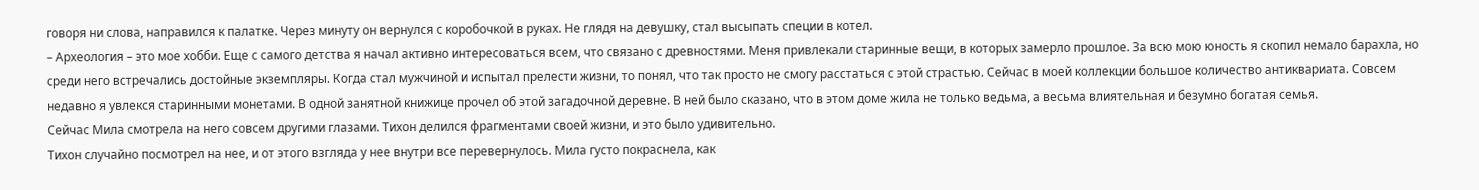говоря ни слова, направился к палатке. Через минуту он вернулся с коробочкой в руках. Не глядя на девушку, стал высыпать специи в котел.
– Археология – это мое хобби. Еще с самого детства я начал активно интересоваться всем, что связано с древностями. Меня привлекали старинные вещи, в которых замерло прошлое. За всю мою юность я скопил немало барахла, но среди него встречались достойные экземпляры. Когда стал мужчиной и испытал прелести жизни, то понял, что так просто не смогу расстаться с этой страстью. Сейчас в моей коллекции большое количество антиквариата. Совсем недавно я увлекся старинными монетами. В одной занятной книжице прочел об этой загадочной деревне. В ней было сказано, что в этом доме жила не только ведьма, а весьма влиятельная и безумно богатая семья.
Сейчас Мила смотрела на него совсем другими глазами. Тихон делился фрагментами своей жизни, и это было удивительно.
Тихон случайно посмотрел на нее, и от этого взгляда у нее внутри все перевернулось. Мила густо покраснела, как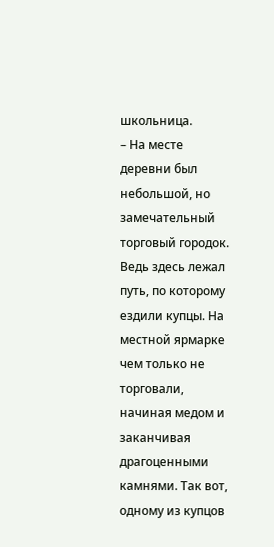школьница.
– На месте деревни был небольшой, но замечательный торговый городок. Ведь здесь лежал путь, по которому ездили купцы. На местной ярмарке чем только не торговали, начиная медом и заканчивая драгоценными камнями. Так вот, одному из купцов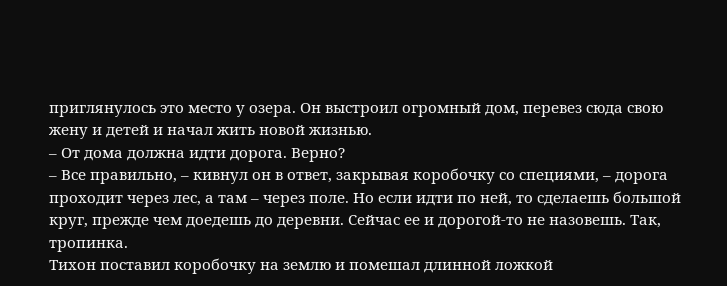приглянулось это место у озера. Он выстроил огромный дом, перевез сюда свою жену и детей и начал жить новой жизнью.
– От дома должна идти дорога. Верно?
– Все правильно, – кивнул он в ответ, закрывая коробочку со специями, – дорога проходит через лес, а там – через поле. Но если идти по ней, то сделаешь большой круг, прежде чем доедешь до деревни. Сейчас ее и дорогой-то не назовешь. Так, тропинка.
Тихон поставил коробочку на землю и помешал длинной ложкой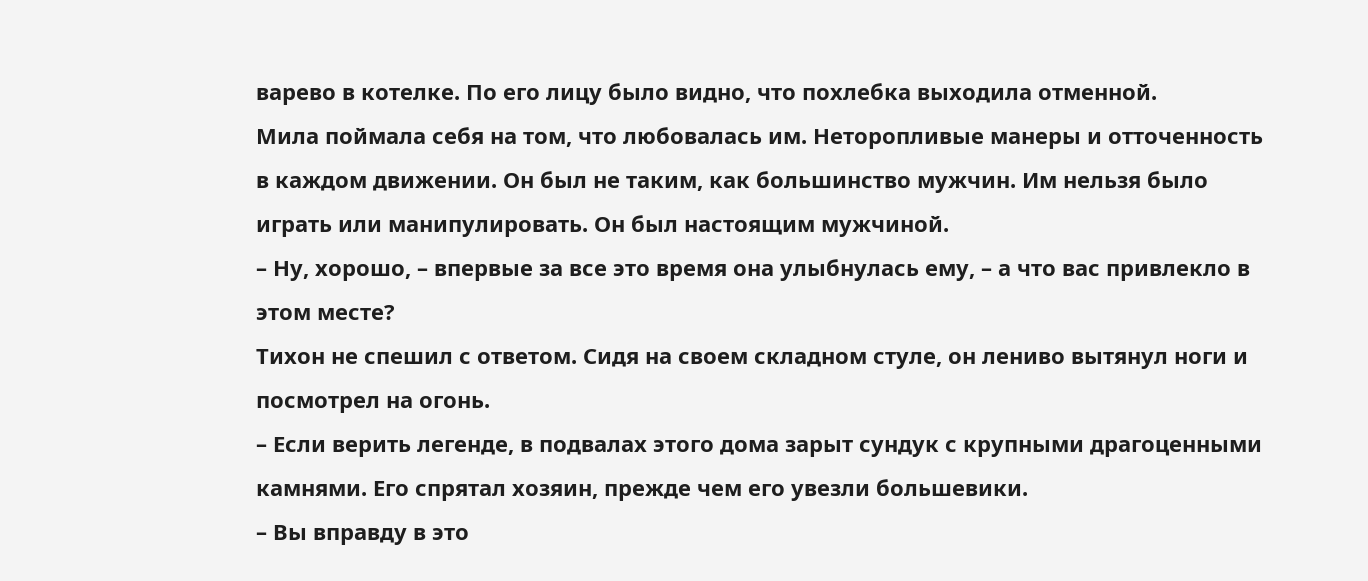варево в котелке. По его лицу было видно, что похлебка выходила отменной.
Мила поймала себя на том, что любовалась им. Неторопливые манеры и отточенность в каждом движении. Он был не таким, как большинство мужчин. Им нельзя было играть или манипулировать. Он был настоящим мужчиной.
– Ну, хорошо, – впервые за все это время она улыбнулась ему, – а что вас привлекло в этом месте?
Тихон не спешил с ответом. Сидя на своем складном стуле, он лениво вытянул ноги и посмотрел на огонь.
– Если верить легенде, в подвалах этого дома зарыт сундук с крупными драгоценными камнями. Его спрятал хозяин, прежде чем его увезли большевики.
– Вы вправду в это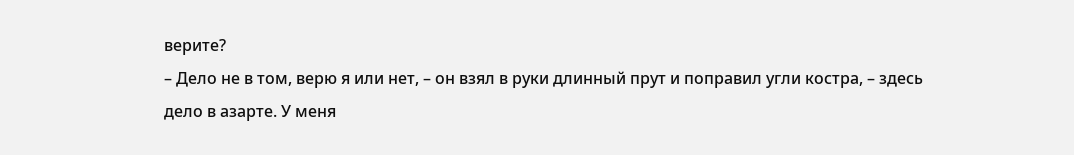верите?
– Дело не в том, верю я или нет, – он взял в руки длинный прут и поправил угли костра, – здесь дело в азарте. У меня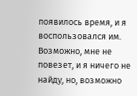появилось время, и я воспользовался им. Возможно, мне не повезет, и я ничего не найду, но, возможно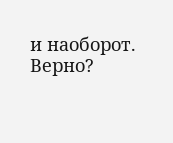и наоборот. Верно?